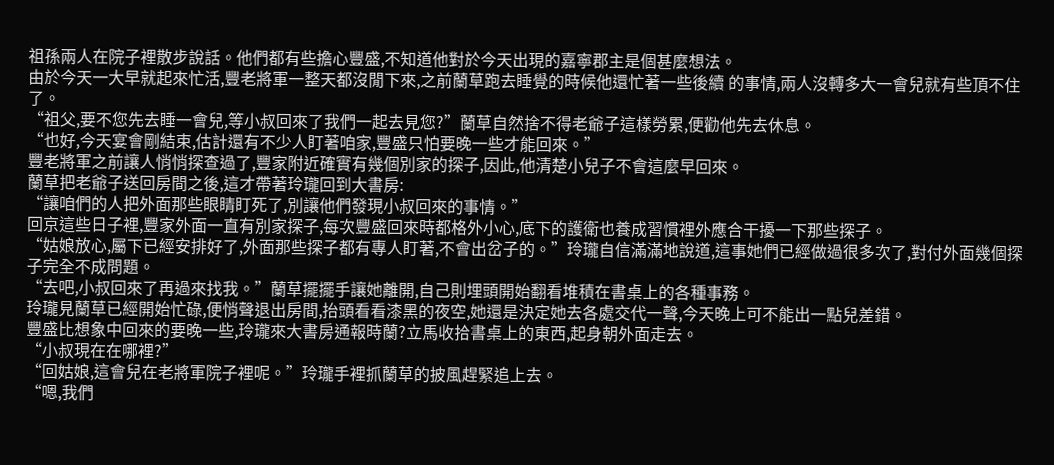祖孫兩人在院子裡散步說話。他們都有些擔心豐盛,不知道他對於今天出現的嘉寧郡主是個甚麼想法。
由於今天一大早就起來忙活,豐老將軍一整天都沒閒下來,之前蘭草跑去睡覺的時候他還忙著一些後續 的事情,兩人沒轉多大一會兒就有些頂不住了。
“祖父,要不您先去睡一會兒,等小叔回來了我們一起去見您?”蘭草自然捨不得老爺子這樣勞累,便勸他先去休息。
“也好,今天宴會剛結束,估計還有不少人盯著咱家,豐盛只怕要晚一些才能回來。”
豐老將軍之前讓人悄悄探查過了,豐家附近確實有幾個別家的探子,因此,他清楚小兒子不會這麼早回來。
蘭草把老爺子送回房間之後,這才帶著玲瓏回到大書房:
“讓咱們的人把外面那些眼睛盯死了,別讓他們發現小叔回來的事情。”
回京這些日子裡,豐家外面一直有別家探子,每次豐盛回來時都格外小心,底下的護衛也養成習慣裡外應合干擾一下那些探子。
“姑娘放心,屬下已經安排好了,外面那些探子都有專人盯著,不會出岔子的。”玲瓏自信滿滿地說道,這事她們已經做過很多次了,對付外面幾個探子完全不成問題。
“去吧,小叔回來了再過來找我。”蘭草擺擺手讓她離開,自己則埋頭開始翻看堆積在書桌上的各種事務。
玲瓏見蘭草已經開始忙碌,便悄聲退出房間,抬頭看看漆黑的夜空,她還是決定她去各處交代一聲,今天晚上可不能出一點兒差錯。
豐盛比想象中回來的要晚一些,玲瓏來大書房通報時蘭?立馬收拾書桌上的東西,起身朝外面走去。
“小叔現在在哪裡?”
“回姑娘,這會兒在老將軍院子裡呢。”玲瓏手裡抓蘭草的披風趕緊追上去。
“嗯,我們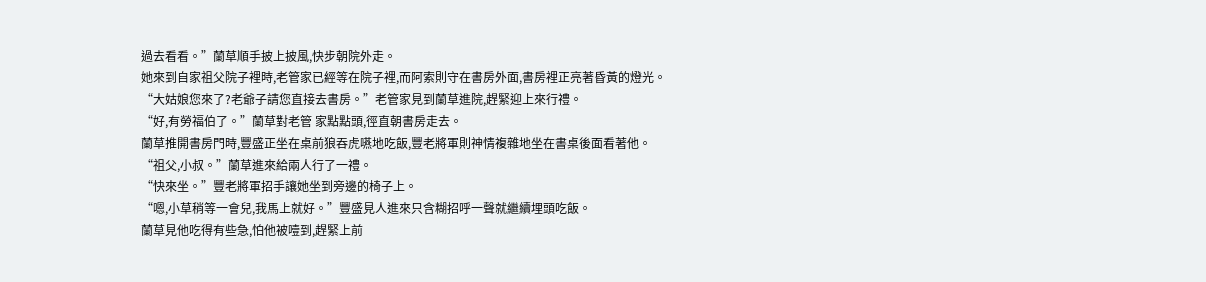過去看看。”蘭草順手披上披風,快步朝院外走。
她來到自家祖父院子裡時,老管家已經等在院子裡,而阿索則守在書房外面,書房裡正亮著昏黃的燈光。
“大姑娘您來了?老爺子請您直接去書房。”老管家見到蘭草進院,趕緊迎上來行禮。
“好,有勞福伯了。”蘭草對老管 家點點頭,徑直朝書房走去。
蘭草推開書房門時,豐盛正坐在桌前狼吞虎嚥地吃飯,豐老將軍則神情複雜地坐在書桌後面看著他。
“祖父,小叔。”蘭草進來給兩人行了一禮。
“快來坐。”豐老將軍招手讓她坐到旁邊的椅子上。
“嗯,小草稍等一會兒,我馬上就好。”豐盛見人進來只含糊招呼一聲就繼續埋頭吃飯。
蘭草見他吃得有些急,怕他被噎到,趕緊上前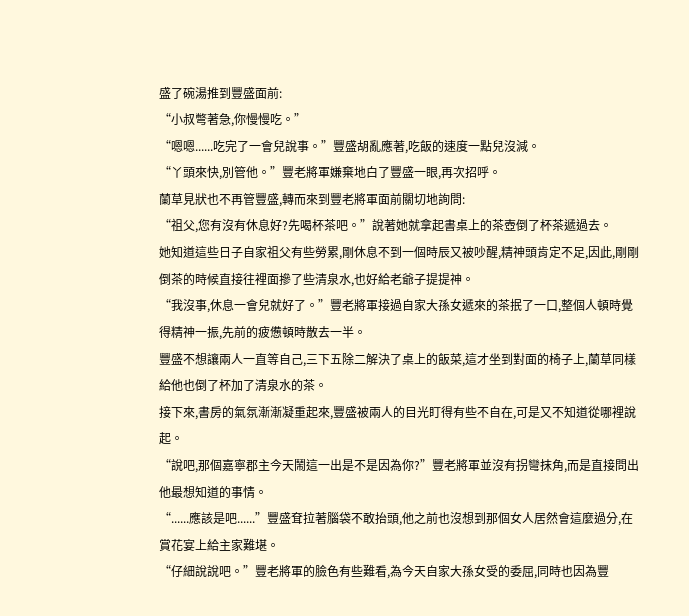盛了碗湯推到豐盛面前:
“小叔彆著急,你慢慢吃。”
“嗯嗯......吃完了一會兒說事。”豐盛胡亂應著,吃飯的速度一點兒沒減。
“丫頭來快,別管他。”豐老將軍嫌棄地白了豐盛一眼,再次招呼。
蘭草見狀也不再管豐盛,轉而來到豐老將軍面前關切地詢問:
“祖父,您有沒有休息好?先喝杯茶吧。”說著她就拿起書桌上的茶壺倒了杯茶遞過去。
她知道這些日子自家祖父有些勞累,剛休息不到一個時辰又被吵醒,精神頭肯定不足,因此,剛剛倒茶的時候直接往裡面摻了些清泉水,也好給老爺子提提神。
“我沒事,休息一會兒就好了。”豐老將軍接過自家大孫女遞來的茶抿了一口,整個人頓時覺得精神一振,先前的疲憊頓時散去一半。
豐盛不想讓兩人一直等自己,三下五除二解決了桌上的飯菜,這才坐到對面的椅子上,蘭草同樣給他也倒了杯加了清泉水的茶。
接下來,書房的氣氛漸漸凝重起來,豐盛被兩人的目光盯得有些不自在,可是又不知道從哪裡說起。
“說吧,那個嘉寧郡主今天鬧這一出是不是因為你?”豐老將軍並沒有拐彎抹角,而是直接問出他最想知道的事情。
“......應該是吧......”豐盛耷拉著腦袋不敢抬頭,他之前也沒想到那個女人居然會這麼過分,在賞花宴上給主家難堪。
“仔細說說吧。”豐老將軍的臉色有些難看,為今天自家大孫女受的委屈,同時也因為豐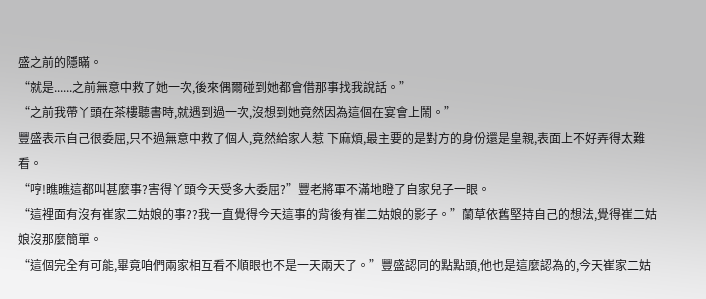盛之前的隱瞞。
“就是......之前無意中救了她一次,後來偶爾碰到她都會借那事找我說話。”
“之前我帶丫頭在茶樓聽書時,就遇到過一次,沒想到她竟然因為這個在宴會上鬧。”
豐盛表示自己很委屈,只不過無意中救了個人,竟然給家人惹 下麻煩,最主要的是對方的身份還是皇親,表面上不好弄得太難看。
“哼!瞧瞧這都叫甚麼事?害得丫頭今天受多大委屈?”豐老將軍不滿地瞪了自家兒子一眼。
“這裡面有沒有崔家二姑娘的事??我一直覺得今天這事的背後有崔二姑娘的影子。”蘭草依舊堅持自己的想法,覺得崔二姑娘沒那麼簡單。
“這個完全有可能,畢竟咱們兩家相互看不順眼也不是一天兩天了。”豐盛認同的點點頭,他也是這麼認為的,今天崔家二姑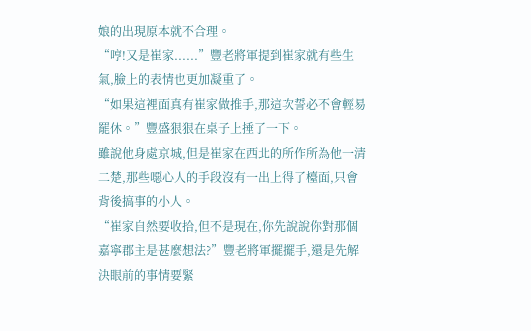娘的出現原本就不合理。
“哼!又是崔家......”豐老將軍提到崔家就有些生氣,臉上的表情也更加凝重了。
“如果這裡面真有崔家做推手,那這次誓必不會輕易罷休。”豐盛狠狠在桌子上捶了一下。
雖說他身處京城,但是崔家在西北的所作所為他一清二楚,那些噁心人的手段沒有一出上得了檯面,只會背後搞事的小人。
“崔家自然要收拾,但不是現在,你先說說你對那個嘉寧郡主是甚麼想法?”豐老將軍擺擺手,還是先解決眼前的事情要緊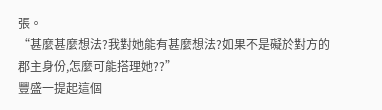張。
“甚麼甚麼想法?我對她能有甚麼想法?如果不是礙於對方的郡主身份,怎麼可能搭理她??”
豐盛一提起這個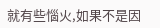就有些惱火,如果不是因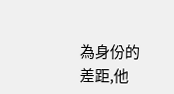為身份的差距,他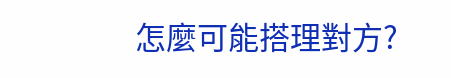怎麼可能搭理對方?